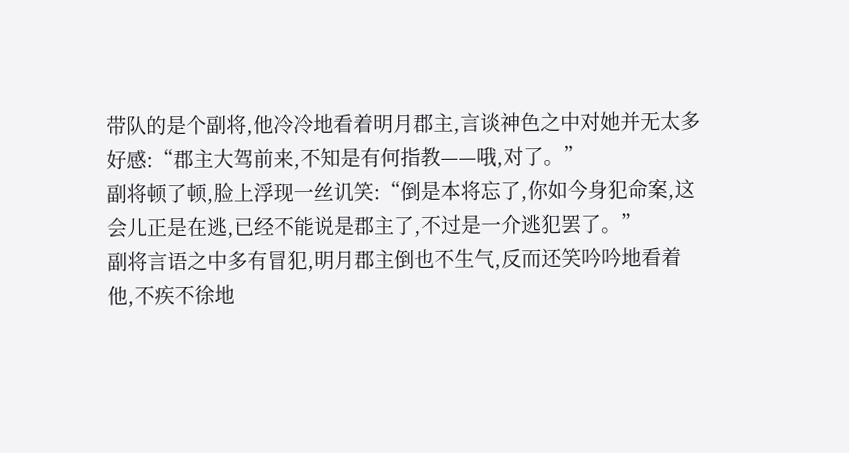带队的是个副将,他冷冷地看着明月郡主,言谈神色之中对她并无太多好感:“郡主大驾前来,不知是有何指教——哦,对了。”
副将顿了顿,脸上浮现一丝讥笑:“倒是本将忘了,你如今身犯命案,这会儿正是在逃,已经不能说是郡主了,不过是一介逃犯罢了。”
副将言语之中多有冒犯,明月郡主倒也不生气,反而还笑吟吟地看着他,不疾不徐地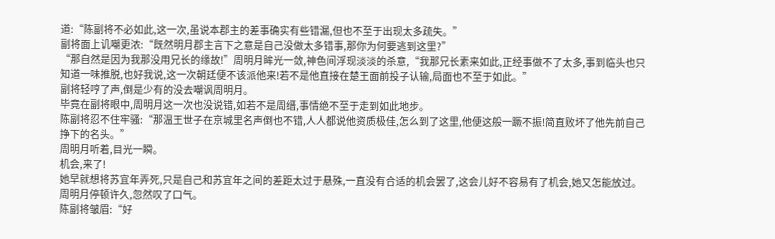道:“陈副将不必如此,这一次,虽说本郡主的差事确实有些错漏,但也不至于出现太多疏失。”
副将面上讥嘲更浓:“既然明月郡主言下之意是自己没做太多错事,那你为何要逃到这里?”
“那自然是因为我那没用兄长的缘故!”周明月眸光一敛,神色间浮现淡淡的杀意,“我那兄长素来如此,正经事做不了太多,事到临头也只知道一味推脱,也好我说,这一次朝廷便不该派他来!若不是他直接在楚王面前投子认输,局面也不至于如此。”
副将轻哼了声,倒是少有的没去嘲讽周明月。
毕竟在副将眼中,周明月这一次也没说错,如若不是周缙,事情绝不至于走到如此地步。
陈副将忍不住牢骚:“那温王世子在京城里名声倒也不错,人人都说他资质极佳,怎么到了这里,他便这般一蹶不振!简直败坏了他先前自己挣下的名头。”
周明月听着,目光一瞬。
机会,来了!
她早就想将苏宜年弄死,只是自己和苏宜年之间的差距太过于悬殊,一直没有合适的机会罢了,这会儿好不容易有了机会,她又怎能放过。
周明月停顿许久,忽然叹了口气。
陈副将皱眉:“好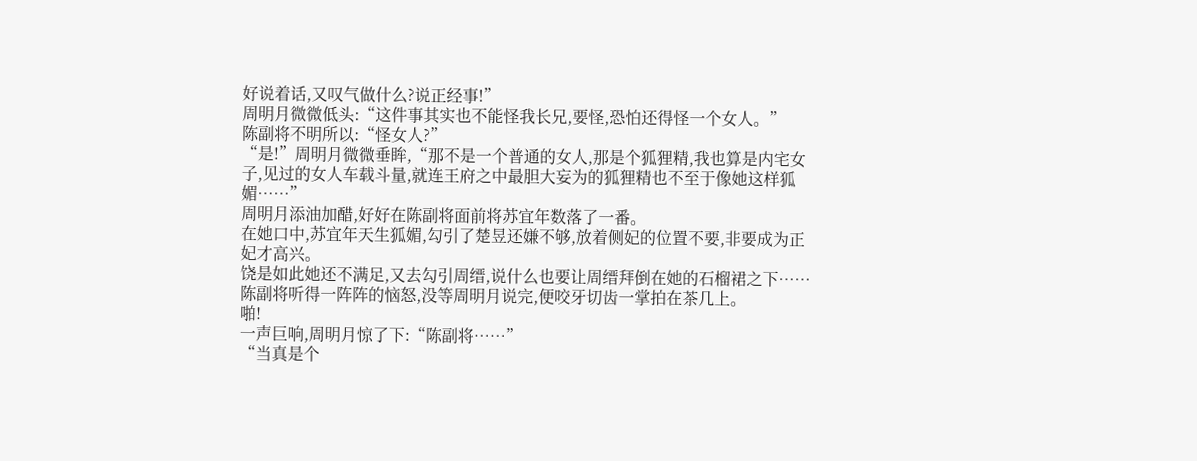好说着话,又叹气做什么?说正经事!”
周明月微微低头:“这件事其实也不能怪我长兄,要怪,恐怕还得怪一个女人。”
陈副将不明所以:“怪女人?”
“是!”周明月微微垂眸,“那不是一个普通的女人,那是个狐狸精,我也算是内宅女子,见过的女人车载斗量,就连王府之中最胆大妄为的狐狸精也不至于像她这样狐媚……”
周明月添油加醋,好好在陈副将面前将苏宜年数落了一番。
在她口中,苏宜年天生狐媚,勾引了楚昱还嫌不够,放着侧妃的位置不要,非要成为正妃才高兴。
饶是如此她还不满足,又去勾引周缙,说什么也要让周缙拜倒在她的石榴裙之下……
陈副将听得一阵阵的恼怒,没等周明月说完,便咬牙切齿一掌拍在茶几上。
啪!
一声巨响,周明月惊了下:“陈副将……”
“当真是个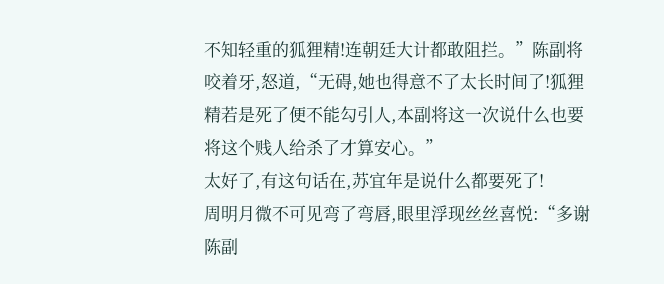不知轻重的狐狸精!连朝廷大计都敢阻拦。”陈副将咬着牙,怒道,“无碍,她也得意不了太长时间了!狐狸精若是死了便不能勾引人,本副将这一次说什么也要将这个贱人给杀了才算安心。”
太好了,有这句话在,苏宜年是说什么都要死了!
周明月微不可见弯了弯唇,眼里浮现丝丝喜悦:“多谢陈副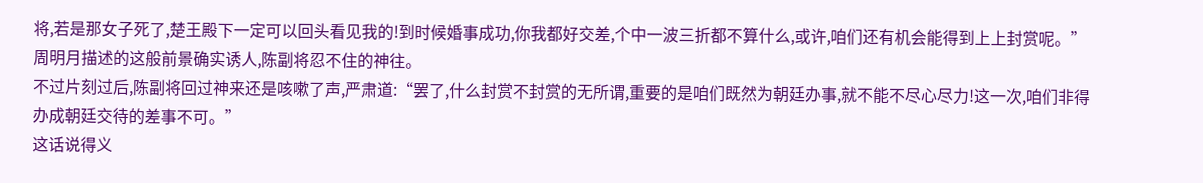将,若是那女子死了,楚王殿下一定可以回头看见我的!到时候婚事成功,你我都好交差,个中一波三折都不算什么,或许,咱们还有机会能得到上上封赏呢。”
周明月描述的这般前景确实诱人,陈副将忍不住的神往。
不过片刻过后,陈副将回过神来还是咳嗽了声,严肃道:“罢了,什么封赏不封赏的无所谓,重要的是咱们既然为朝廷办事,就不能不尽心尽力!这一次,咱们非得办成朝廷交待的差事不可。”
这话说得义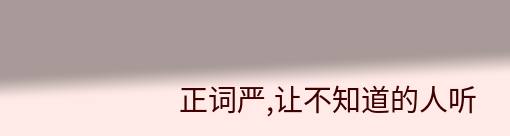正词严,让不知道的人听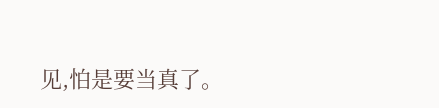见,怕是要当真了。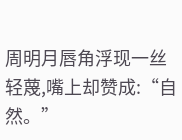周明月唇角浮现一丝轻蔑,嘴上却赞成:“自然。”